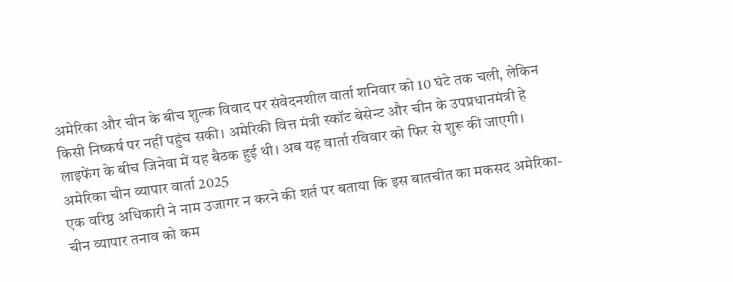अमेरिका और चीन के बीच शुल्क विवाद पर संवेदनशील वार्ता शनिवार को 10 घंटे तक चली, लेकिन किसी निष्कर्ष पर नहीं पहुंच सकी। अमेरिकी वित्त मंत्री स्कॉट बेसेन्ट और चीन के उपप्रधानमंत्री हे लाइफेंग के बीच जिनेवा में यह बैठक हुई थी। अब यह वार्ता रविवार को फिर से शुरू की जाएगी।
अमेरिका चीन व्यापार वार्ता 2025
एक वरिष्ठ अधिकारी ने नाम उजागर न करने की शर्त पर बताया कि इस बातचीत का मकसद अमेरिका-चीन व्यापार तनाव को कम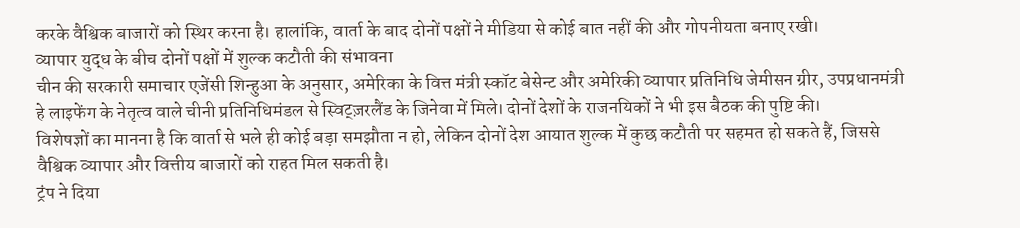करके वैश्विक बाजारों को स्थिर करना है। हालांकि, वार्ता के बाद दोनों पक्षों ने मीडिया से कोई बात नहीं की और गोपनीयता बनाए रखी।
व्यापार युद्ध के बीच दोनों पक्षों में शुल्क कटौती की संभावना
चीन की सरकारी समाचार एजेंसी शिन्हुआ के अनुसार, अमेरिका के वित्त मंत्री स्कॉट बेसेन्ट और अमेरिकी व्यापार प्रतिनिधि जेमीसन ग्रीर, उपप्रधानमंत्री हे लाइफेंग के नेतृत्व वाले चीनी प्रतिनिधिमंडल से स्विट्ज़रलैंड के जिनेवा में मिले। दोनों देशों के राजनयिकों ने भी इस बैठक की पुष्टि की।
विशेषज्ञों का मानना है कि वार्ता से भले ही कोई बड़ा समझौता न हो, लेकिन दोनों देश आयात शुल्क में कुछ कटौती पर सहमत हो सकते हैं, जिससे वैश्विक व्यापार और वित्तीय बाजारों को राहत मिल सकती है।
ट्रंप ने दिया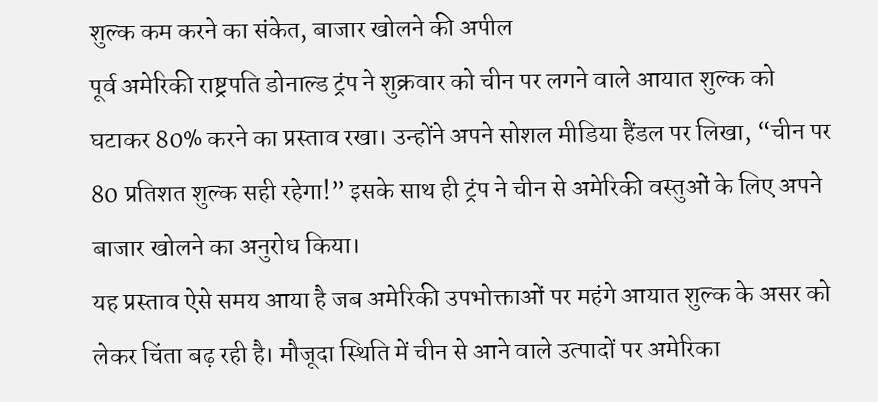शुल्क कम करने का संकेत, बाजार खोलने की अपील
पूर्व अमेरिकी राष्ट्रपति डोनाल्ड ट्रंप ने शुक्रवार को चीन पर लगने वाले आयात शुल्क को घटाकर 80% करने का प्रस्ताव रखा। उन्होंने अपने सोशल मीडिया हैंडल पर लिखा, “चीन पर 80 प्रतिशत शुल्क सही रहेगा!” इसके साथ ही ट्रंप ने चीन से अमेरिकी वस्तुओं के लिए अपने बाजार खोलने का अनुरोध किया।
यह प्रस्ताव ऐसे समय आया है जब अमेरिकी उपभोक्ताओं पर महंगे आयात शुल्क के असर को लेकर चिंता बढ़ रही है। मौजूदा स्थिति में चीन से आने वाले उत्पादों पर अमेरिका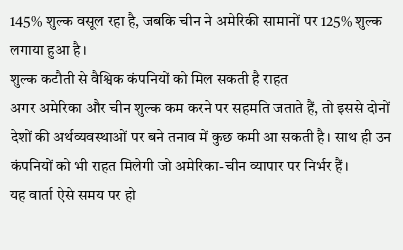145% शुल्क वसूल रहा है, जबकि चीन ने अमेरिकी सामानों पर 125% शुल्क लगाया हुआ है।
शुल्क कटौती से वैश्विक कंपनियों को मिल सकती है राहत
अगर अमेरिका और चीन शुल्क कम करने पर सहमति जताते हैं, तो इससे दोनों देशों की अर्थव्यवस्थाओं पर बने तनाव में कुछ कमी आ सकती है। साथ ही उन कंपनियों को भी राहत मिलेगी जो अमेरिका-चीन व्यापार पर निर्भर हैं।
यह वार्ता ऐसे समय पर हो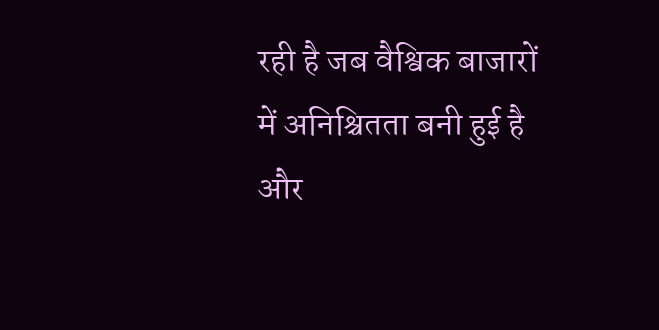रही है जब वैश्विक बाजारों में अनिश्चितता बनी हुई है और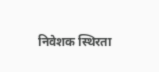निवेशक स्थिरता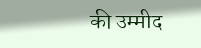की उम्मीद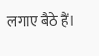लगाए बैठे हैं।